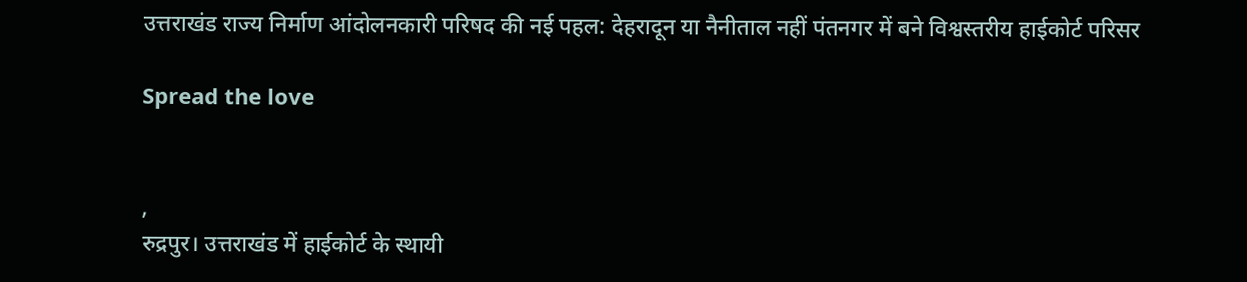उत्तराखंड राज्य निर्माण आंदोलनकारी परिषद की नई पहल: देहरादून या नैनीताल नहीं पंतनगर में बने विश्वस्तरीय हाईकोर्ट परिसर

Spread the love


,
रुद्रपुर। उत्तराखंड में हाईकोर्ट के स्थायी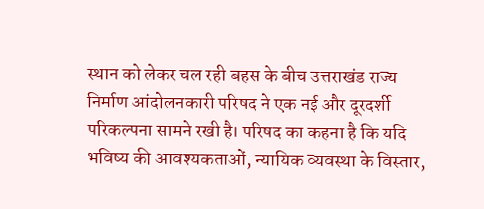स्थान को लेकर चल रही बहस के बीच उत्तराखंड राज्य निर्माण आंदोलनकारी परिषद ने एक नई और दूरदर्शी परिकल्पना सामने रखी है। परिषद का कहना है कि यदि भविष्य की आवश्यकताओं, न्यायिक व्यवस्था के विस्तार,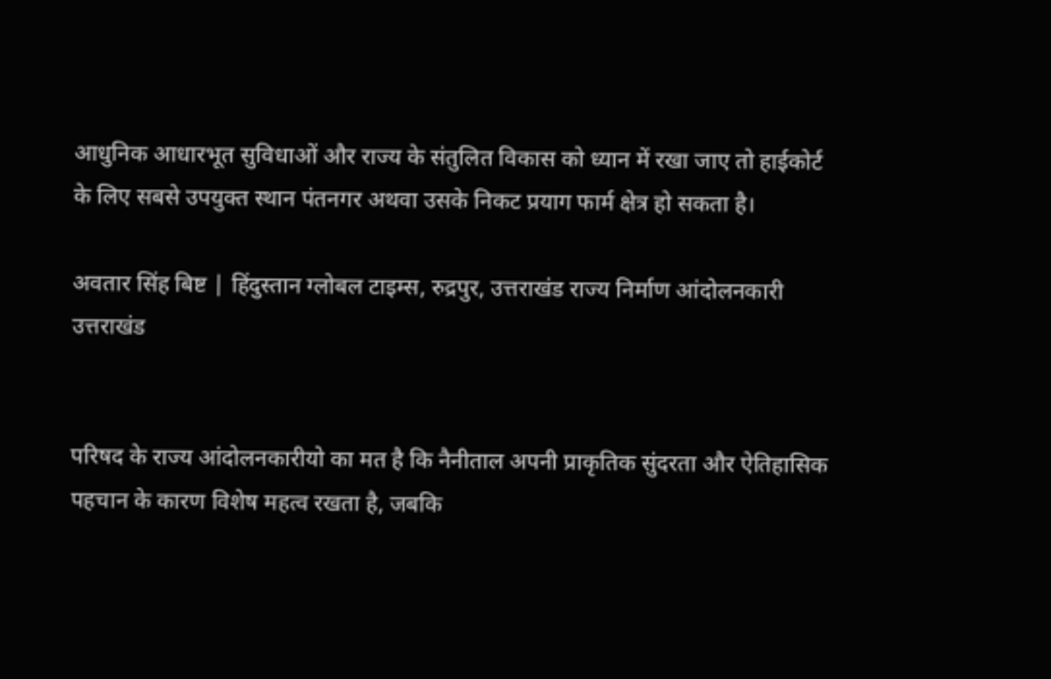आधुनिक आधारभूत सुविधाओं और राज्य के संतुलित विकास को ध्यान में रखा जाए तो हाईकोर्ट के लिए सबसे उपयुक्त स्थान पंतनगर अथवा उसके निकट प्रयाग फार्म क्षेत्र हो सकता है।

अवतार सिंह बिष्ट | हिंदुस्तान ग्लोबल टाइम्स, रुद्रपुर, उत्तराखंड राज्य निर्माण आंदोलनकारी उत्तराखंड


परिषद के राज्य आंदोलनकारीयो का मत है कि नैनीताल अपनी प्राकृतिक सुंदरता और ऐतिहासिक पहचान के कारण विशेष महत्व रखता है, जबकि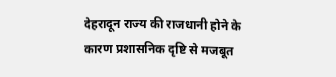देहरादून राज्य की राजधानी होने के कारण प्रशासनिक दृष्टि से मजबूत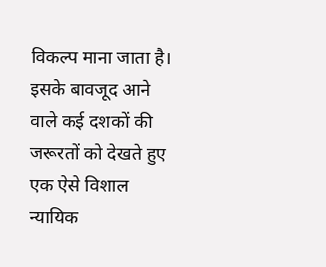विकल्प माना जाता है। इसके बावजूद आने वाले कई दशकों की जरूरतों को देखते हुए एक ऐसे विशाल न्यायिक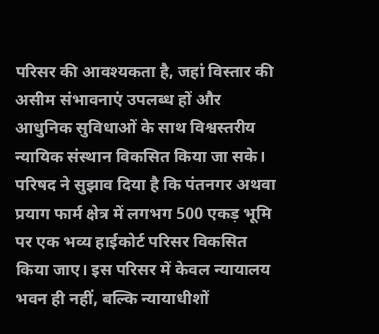परिसर की आवश्यकता है, जहां विस्तार की असीम संभावनाएं उपलब्ध हों और आधुनिक सुविधाओं के साथ विश्वस्तरीय न्यायिक संस्थान विकसित किया जा सके।
परिषद ने सुझाव दिया है कि पंतनगर अथवा प्रयाग फार्म क्षेत्र में लगभग 500 एकड़ भूमि पर एक भव्य हाईकोर्ट परिसर विकसित किया जाए। इस परिसर में केवल न्यायालय भवन ही नहीं, बल्कि न्यायाधीशों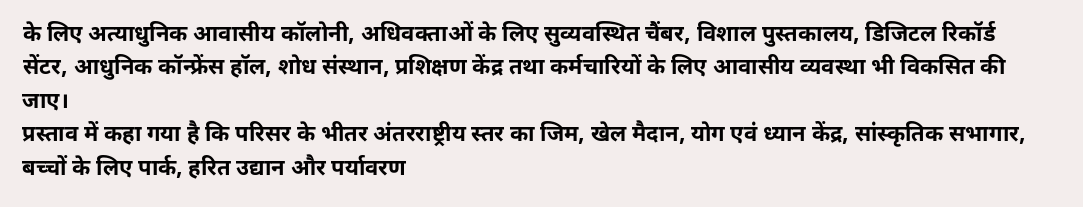के लिए अत्याधुनिक आवासीय कॉलोनी, अधिवक्ताओं के लिए सुव्यवस्थित चैंबर, विशाल पुस्तकालय, डिजिटल रिकॉर्ड सेंटर, आधुनिक कॉन्फ्रेंस हॉल, शोध संस्थान, प्रशिक्षण केंद्र तथा कर्मचारियों के लिए आवासीय व्यवस्था भी विकसित की जाए।
प्रस्ताव में कहा गया है कि परिसर के भीतर अंतरराष्ट्रीय स्तर का जिम, खेल मैदान, योग एवं ध्यान केंद्र, सांस्कृतिक सभागार, बच्चों के लिए पार्क, हरित उद्यान और पर्यावरण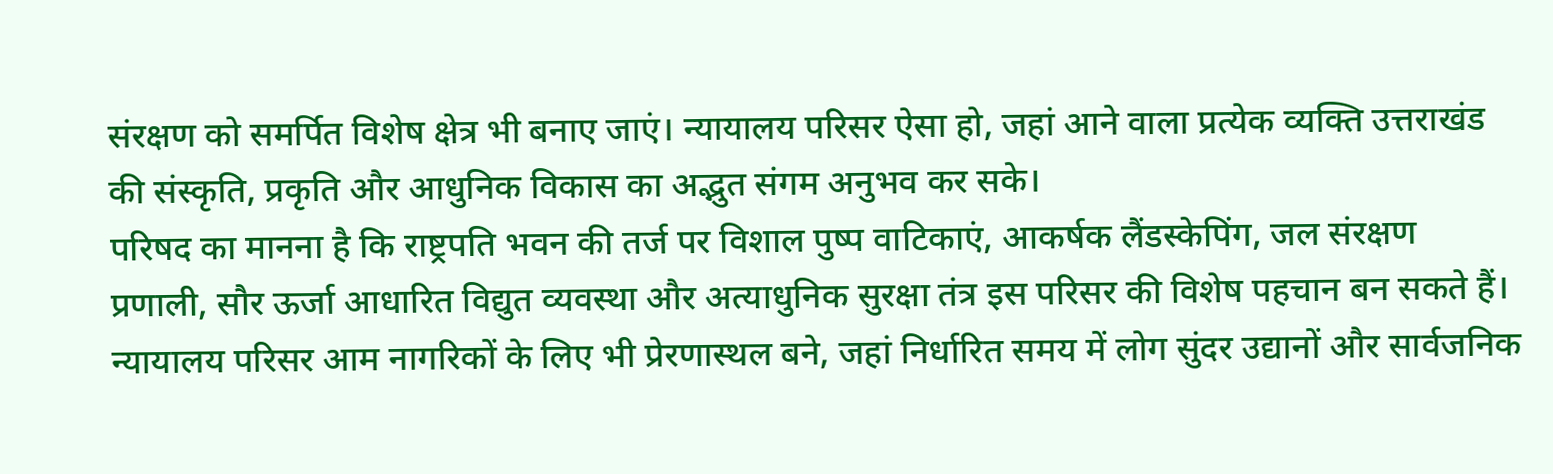संरक्षण को समर्पित विशेष क्षेत्र भी बनाए जाएं। न्यायालय परिसर ऐसा हो, जहां आने वाला प्रत्येक व्यक्ति उत्तराखंड की संस्कृति, प्रकृति और आधुनिक विकास का अद्भुत संगम अनुभव कर सके।
परिषद का मानना है कि राष्ट्रपति भवन की तर्ज पर विशाल पुष्प वाटिकाएं, आकर्षक लैंडस्केपिंग, जल संरक्षण प्रणाली, सौर ऊर्जा आधारित विद्युत व्यवस्था और अत्याधुनिक सुरक्षा तंत्र इस परिसर की विशेष पहचान बन सकते हैं। न्यायालय परिसर आम नागरिकों के लिए भी प्रेरणास्थल बने, जहां निर्धारित समय में लोग सुंदर उद्यानों और सार्वजनिक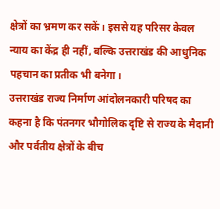क्षेत्रों का भ्रमण कर सकें। इससे यह परिसर केवल न्याय का केंद्र ही नहीं, बल्कि उत्तराखंड की आधुनिक पहचान का प्रतीक भी बनेगा।
उत्तराखंड राज्य निर्माण आंदोलनकारी परिषद का कहना है कि पंतनगर भौगोलिक दृष्टि से राज्य के मैदानी और पर्वतीय क्षेत्रों के बीच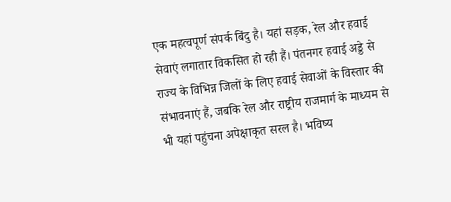एक महत्वपूर्ण संपर्क बिंदु है। यहां सड़क, रेल और हवाई सेवाएं लगातार विकसित हो रही हैं। पंतनगर हवाई अड्डे से राज्य के विभिन्न जिलों के लिए हवाई सेवाओं के विस्तार की संभावनाएं हैं, जबकि रेल और राष्ट्रीय राजमार्ग के माध्यम से भी यहां पहुंचना अपेक्षाकृत सरल है। भविष्य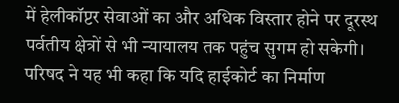में हेलीकॉप्टर सेवाओं का और अधिक विस्तार होने पर दूरस्थ पर्वतीय क्षेत्रों से भी न्यायालय तक पहुंच सुगम हो सकेगी।
परिषद ने यह भी कहा कि यदि हाईकोर्ट का निर्माण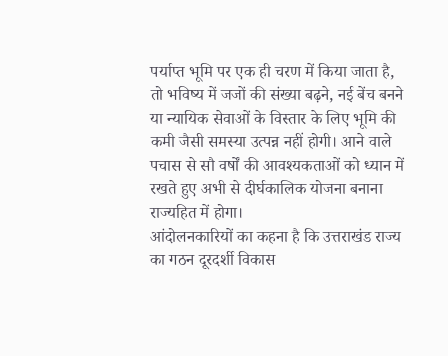पर्याप्त भूमि पर एक ही चरण में किया जाता है, तो भविष्य में जजों की संख्या बढ़ने, नई बेंच बनने या न्यायिक सेवाओं के विस्तार के लिए भूमि की कमी जैसी समस्या उत्पन्न नहीं होगी। आने वाले पचास से सौ वर्षों की आवश्यकताओं को ध्यान में रखते हुए अभी से दीर्घकालिक योजना बनाना राज्यहित में होगा।
आंदोलनकारियों का कहना है कि उत्तराखंड राज्य का गठन दूरदर्शी विकास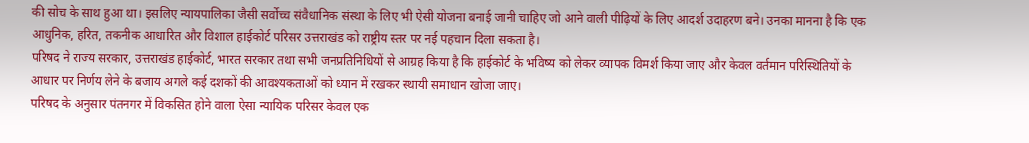की सोच के साथ हुआ था। इसलिए न्यायपालिका जैसी सर्वोच्च संवैधानिक संस्था के लिए भी ऐसी योजना बनाई जानी चाहिए जो आने वाली पीढ़ियों के लिए आदर्श उदाहरण बने। उनका मानना है कि एक आधुनिक, हरित, तकनीक आधारित और विशाल हाईकोर्ट परिसर उत्तराखंड को राष्ट्रीय स्तर पर नई पहचान दिला सकता है।
परिषद ने राज्य सरकार, उत्तराखंड हाईकोर्ट, भारत सरकार तथा सभी जनप्रतिनिधियों से आग्रह किया है कि हाईकोर्ट के भविष्य को लेकर व्यापक विमर्श किया जाए और केवल वर्तमान परिस्थितियों के आधार पर निर्णय लेने के बजाय अगले कई दशकों की आवश्यकताओं को ध्यान में रखकर स्थायी समाधान खोजा जाए।
परिषद के अनुसार पंतनगर में विकसित होने वाला ऐसा न्यायिक परिसर केवल एक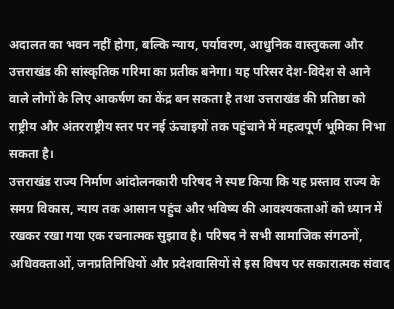अदालत का भवन नहीं होगा, बल्कि न्याय, पर्यावरण, आधुनिक वास्तुकला और उत्तराखंड की सांस्कृतिक गरिमा का प्रतीक बनेगा। यह परिसर देश-विदेश से आने वाले लोगों के लिए आकर्षण का केंद्र बन सकता है तथा उत्तराखंड की प्रतिष्ठा को राष्ट्रीय और अंतरराष्ट्रीय स्तर पर नई ऊंचाइयों तक पहुंचाने में महत्वपूर्ण भूमिका निभा सकता है।
उत्तराखंड राज्य निर्माण आंदोलनकारी परिषद ने स्पष्ट किया कि यह प्रस्ताव राज्य के समग्र विकास, न्याय तक आसान पहुंच और भविष्य की आवश्यकताओं को ध्यान में रखकर रखा गया एक रचनात्मक सुझाव है। परिषद ने सभी सामाजिक संगठनों, अधिवक्ताओं, जनप्रतिनिधियों और प्रदेशवासियों से इस विषय पर सकारात्मक संवाद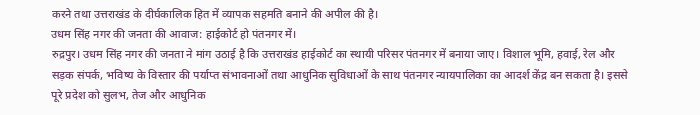करने तथा उत्तराखंड के दीर्घकालिक हित में व्यापक सहमति बनाने की अपील की है।
उधम सिंह नगर की जनता की आवाज: हाईकोर्ट हो पंतनगर में।
रुद्रपुर। उधम सिंह नगर की जनता ने मांग उठाई है कि उत्तराखंड हाईकोर्ट का स्थायी परिसर पंतनगर में बनाया जाए। विशाल भूमि, हवाई, रेल और सड़क संपर्क, भविष्य के विस्तार की पर्याप्त संभावनाओं तथा आधुनिक सुविधाओं के साथ पंतनगर न्यायपालिका का आदर्श केंद्र बन सकता है। इससे पूरे प्रदेश को सुलभ, तेज और आधुनिक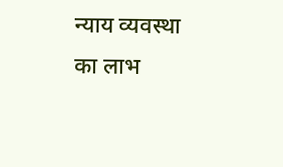न्याय व्यवस्था का लाभ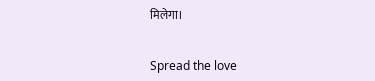मिलेगा।


Spread the love